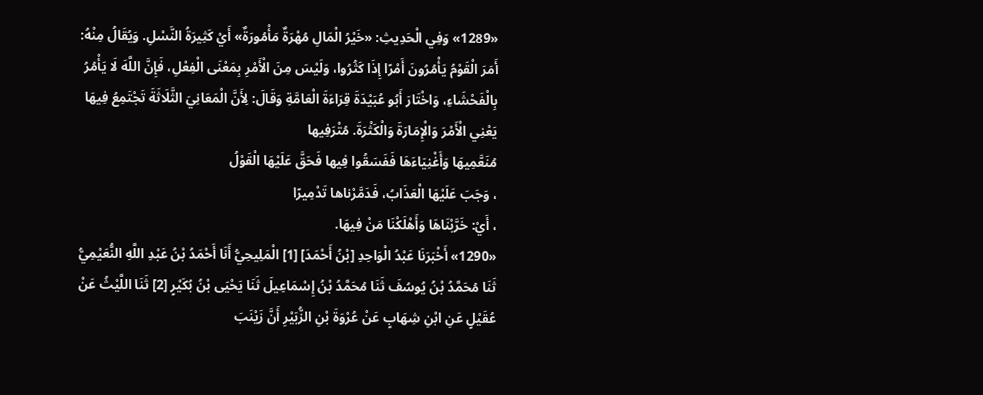«1289» وَفِي الْحَدِيثِ: «خَيْرُ الْمَالِ مُهْرَةٌ مَأْمُورَةٌ» أَيْ كَثِيرَةُ النَّسْلِ. وَيُقَالُ مِنْهُ: أَمَرَ الْقَوْمُ يَأْمُرُونَ أَمْرًا إِذَا كَثُرُوا، وَلَيْسَ مِنَ الْأَمْرِ بِمَعْنَى الْفِعْلِ، فَإِنَّ اللَّهَ لَا يَأْمُرُ بِالْفَحْشَاءِ، وَاخْتَارَ أَبُو عُبَيْدَةَ قِرَاءَةَ الْعَامَّةِ وَقَالَ: لِأَنَّ الْمَعَانِيَ الثَّلَاثَةَ تَجْتَمِعُ فِيهَا يَعْنِي الْأَمْرَ وَالْإِمَارَةَ وَالْكَثْرَةَ. مُتْرَفِيها
مُنَعَّمِيهَا وَأَغْنِيَاءَهَا فَفَسَقُوا فِيها فَحَقَّ عَلَيْهَا الْقَوْلُ
، وَجَبَ عَلَيْهَا الْعَذَابُ، فَدَمَّرْناها تَدْمِيرًا
، أَيْ: خَرَّبْنَاهَا وَأَهْلَكْنَا مَنْ فِيهَا.
«1290» أَخْبَرَنَا عَبْدُ الْوَاحِدِ [بْنُ أَحْمَدَ] [1] الْمَلِيحِيُّ أَنَا أَحْمَدُ بْنُ عَبْدِ اللَّهِ النُّعَيْمِيُّ ثَنَا مُحَمَّدُ بْنُ يُوسُفَ ثَنَا مُحَمَّدُ بْنُ إِسْمَاعِيلَ ثَنَا يَحْيَى بْنُ بُكَيْرٍ [2] ثَنَا اللَّيْثُ عَنْ عُقَيْلٍ عَنِ ابْنِ شِهَابٍ عَنْ عُرْوَةَ بْنِ الزُّبَيْرِ أَنَّ زَيْنَبَ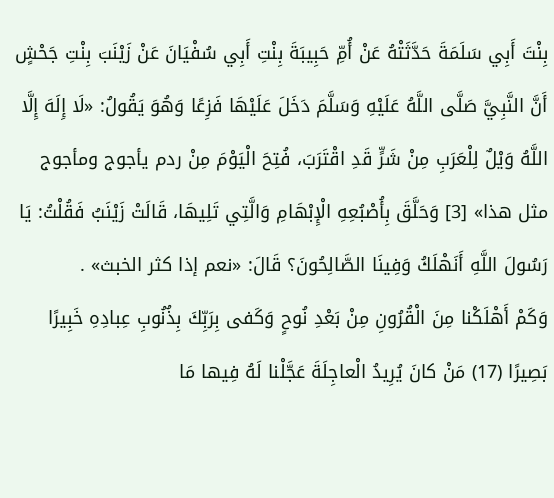بِنْتَ أَبِي سَلَمَةَ حَدَّثَتْهُ عَنْ أُمِّ حَبِيبَةَ بِنْتِ أَبِي سُفْيَانَ عَنْ زَيْنَبَ بِنْتِ جَحْشٍ أَنَّ النَّبِيَّ صَلَّى اللَّهُ عَلَيْهِ وَسَلَّمَ دَخَلَ عَلَيْهَا فَزِعًا وَهُوَ يَقُولُ: «لَا إِلَهَ إِلَّا اللَّهُ وَيْلٌ لِلْعَرَبِ مِنْ شَرٍّ قَدِ اقْتَرَبَ، فُتِحَ الْيَوْمَ مِنْ ردم يأجوج ومأجوج مثل هذا» [3] وَحَلَّقَ بِأُصْبُعِهِ الْإِبْهَامِ وَالَّتِي تَلِيهَا، قَالَتْ زَيْنَبُ فَقُلْتُ: يَا رَسُولَ اللَّهِ أَنَهْلَكُ وَفِينَا الصَّالِحُونَ؟ قَالَ: «نعم إذا كثر الخبث» .
وَكَمْ أَهْلَكْنا مِنَ الْقُرُونِ مِنْ بَعْدِ نُوحٍ وَكَفى بِرَبِّكَ بِذُنُوبِ عِبادِهِ خَبِيرًا بَصِيرًا (17) مَنْ كانَ يُرِيدُ الْعاجِلَةَ عَجَّلْنا لَهُ فِيها مَا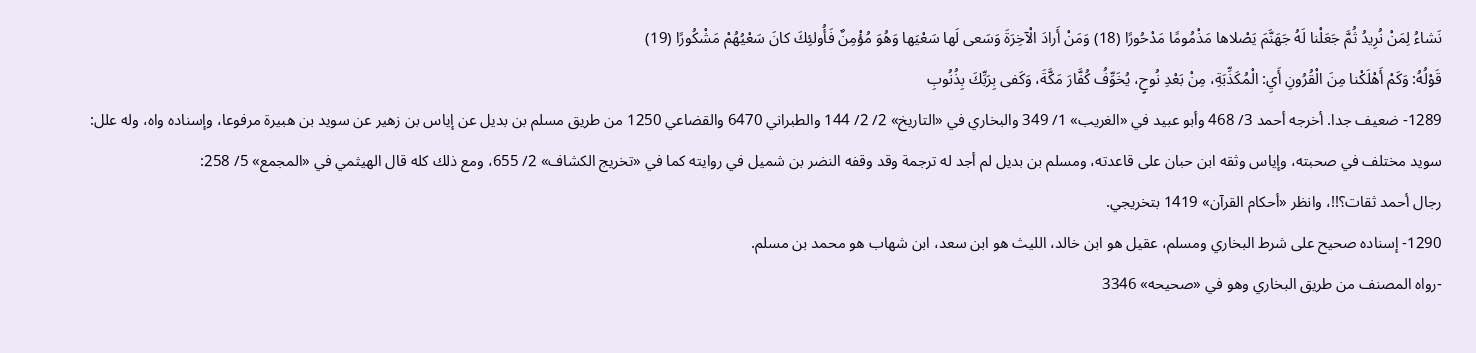نَشاءُ لِمَنْ نُرِيدُ ثُمَّ جَعَلْنا لَهُ جَهَنَّمَ يَصْلاها مَذْمُومًا مَدْحُورًا (18) وَمَنْ أَرادَ الْآخِرَةَ وَسَعى لَها سَعْيَها وَهُوَ مُؤْمِنٌ فَأُولئِكَ كانَ سَعْيُهُمْ مَشْكُورًا (19)
قَوْلُهُ: وَكَمْ أَهْلَكْنا مِنَ الْقُرُونِ أَيِ: الْمُكَذِّبَةِ، مِنْ بَعْدِ نُوحٍ، يُخَوِّفُ كُفَّارَ مَكَّةَ، وَكَفى بِرَبِّكَ بِذُنُوبِ
1289- ضعيف جدا. أخرجه أحمد 3/ 468 وأبو عبيد في «الغريب» 1/ 349 والبخاري في «التاريخ» 2/ 2/ 144 والطبراني 6470 والقضاعي 1250 من طريق مسلم بن بديل عن إياس بن زهير عن سويد بن هبيرة مرفوعا، وإسناده واه، وله علل: سويد مختلف في صحبته، وإياس وثقه ابن حبان على قاعدته، ومسلم بن بديل لم أجد له ترجمة وقد وقفه النضر بن شميل في روايته كما في «تخريج الكشاف» 2/ 655، ومع ذلك كله قال الهيثمي في «المجمع» 5/ 258:
رجال أحمد ثقات؟!!، وانظر «أحكام القرآن» 1419 بتخريجي.
1290- إسناده صحيح على شرط البخاري ومسلم، عقيل هو ابن خالد، الليث هو ابن سعد، ابن شهاب هو محمد بن مسلم.
-رواه المصنف من طريق البخاري وهو في «صحيحه» 3346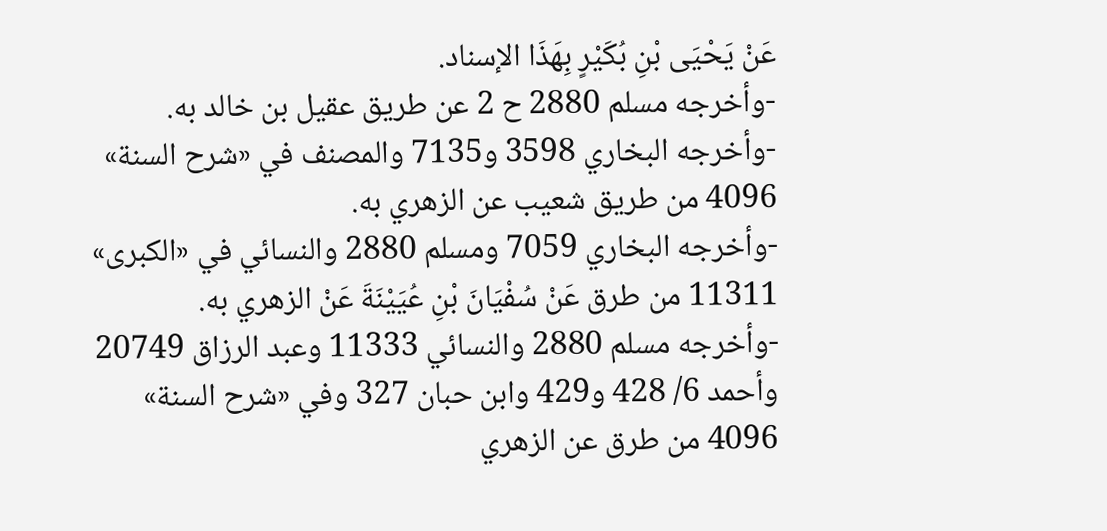عَنْ يَحْيَى بْنِ بُكَيْرٍ بِهَذَا الإسناد.
-وأخرجه مسلم 2880 ح 2 عن طريق عقيل بن خالد به.
-وأخرجه البخاري 3598 و7135 والمصنف في «شرح السنة» 4096 من طريق شعيب عن الزهري به.
-وأخرجه البخاري 7059 ومسلم 2880 والنسائي في «الكبرى» 11311 من طرق عَنْ سُفْيَانَ بْنِ عُيَيْنَةَ عَنْ الزهري به.
-وأخرجه مسلم 2880 والنسائي 11333 وعبد الرزاق 20749 وأحمد 6/ 428 و429 وابن حبان 327 وفي «شرح السنة» 4096 من طرق عن الزهري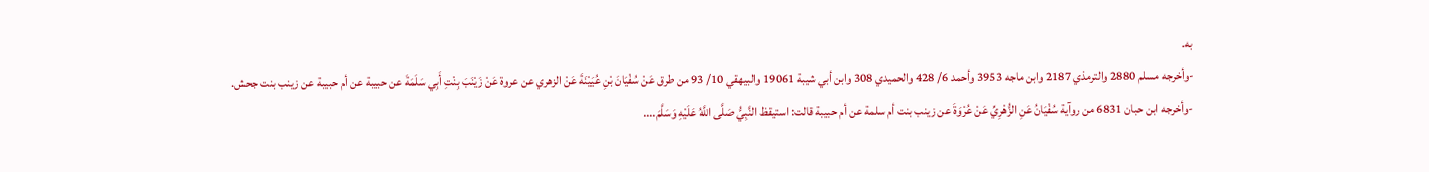به.
-وأخرجه مسلم 2880 والترمذي 2187 وابن ماجه 3953 وأحمد 6/ 428 والحميدي 308 وابن أبي شيبة 19061 والبيهقي 10/ 93 من طرق عَنْ سُفْيَانَ بْنِ عُيَيْنَةَ عَنْ الزهري عن عروة عَنْ زَيْنَبَ بِنْتِ أَبِي سَلَمَةَ عن حبيبة عن أم حبيبة عن زينب بنت جحش.
-وأخرجه ابن حبان 6831 من روآية سُفْيَانُ عَنِ الزُّهْرِيِّ عَنْ عُرْوَةَ عن زينب بنت أم سلمة عن أم حبيبة قالت: استيقظ النَّبِيُّ صَلَّى اللَّهُ عَلَيْهِ وَسَلَّمَ....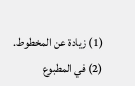(1) زيادة عن المخطوط.
(2) في المطبوع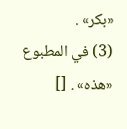«بكر» .
(3) في المطبوع «هذه» . []